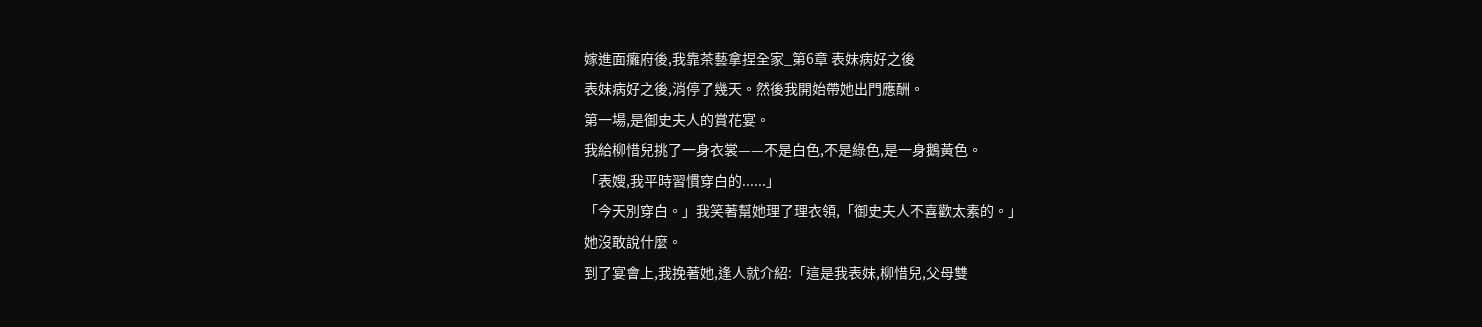嫁進面癱府後,我靠茶藝拿捏全家_第6章 表妹病好之後
表妹病好之後,消停了幾天。然後我開始帶她出門應酬。
第一場,是御史夫人的賞花宴。
我給柳惜兒挑了一身衣裳——不是白色,不是綠色,是一身鵝黃色。
「表嫂,我平時習慣穿白的......」
「今天別穿白。」我笑著幫她理了理衣領,「御史夫人不喜歡太素的。」
她沒敢說什麼。
到了宴會上,我挽著她,逢人就介紹:「這是我表妹,柳惜兒,父母雙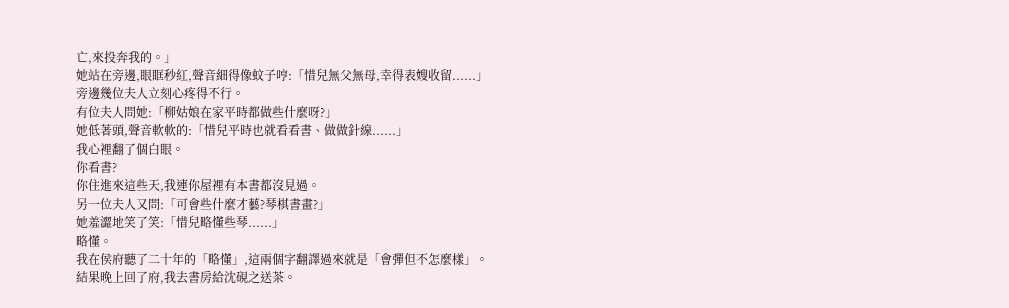亡,來投奔我的。」
她站在旁邊,眼眶秒紅,聲音細得像蚊子哼:「惜兒無父無母,幸得表嫂收留......」
旁邊幾位夫人立刻心疼得不行。
有位夫人問她:「柳姑娘在家平時都做些什麼呀?」
她低著頭,聲音軟軟的:「惜兒平時也就看看書、做做針線......」
我心裡翻了個白眼。
你看書?
你住進來這些天,我連你屋裡有本書都沒見過。
另一位夫人又問:「可會些什麼才藝?琴棋書畫?」
她羞澀地笑了笑:「惜兒略懂些琴......」
略懂。
我在侯府聽了二十年的「略懂」,這兩個字翻譯過來就是「會彈但不怎麼樣」。
結果晚上回了府,我去書房給沈硯之送茶。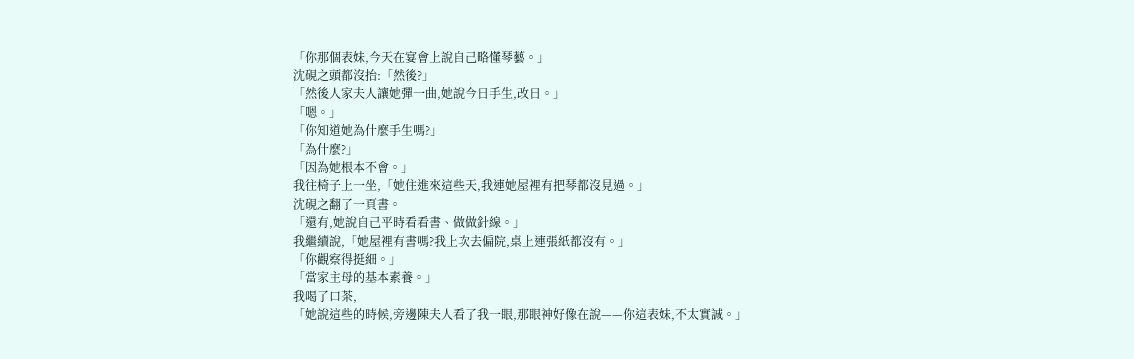「你那個表妹,今天在宴會上說自己略懂琴藝。」
沈硯之頭都沒抬:「然後?」
「然後人家夫人讓她彈一曲,她說今日手生,改日。」
「嗯。」
「你知道她為什麼手生嗎?」
「為什麼?」
「因為她根本不會。」
我往椅子上一坐,「她住進來這些天,我連她屋裡有把琴都沒見過。」
沈硯之翻了一頁書。
「還有,她說自己平時看看書、做做針線。」
我繼續說,「她屋裡有書嗎?我上次去偏院,桌上連張紙都沒有。」
「你觀察得挺細。」
「當家主母的基本素養。」
我喝了口茶,
「她說這些的時候,旁邊陳夫人看了我一眼,那眼神好像在說——你這表妹,不太實誠。」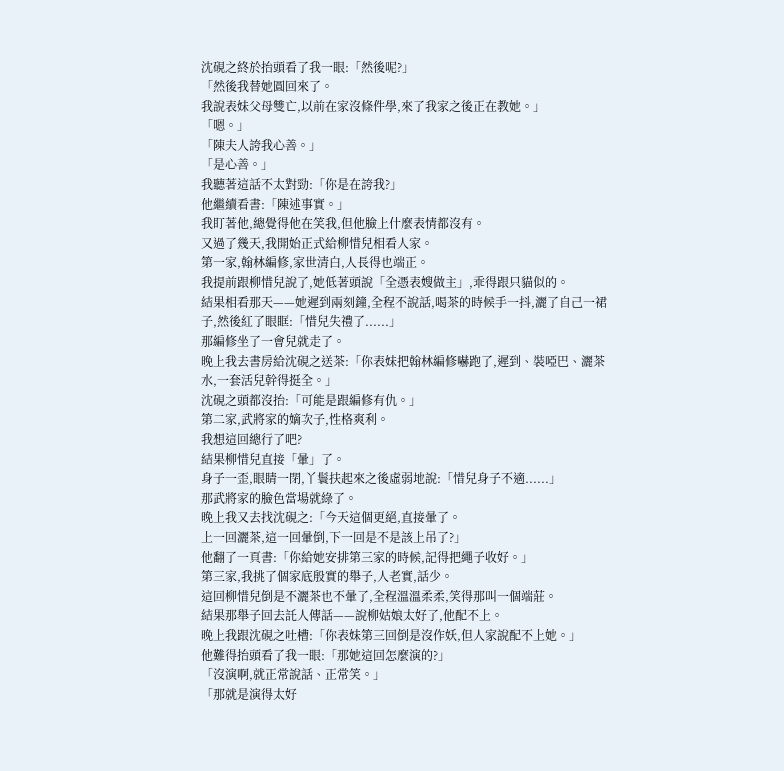沈硯之終於抬頭看了我一眼:「然後呢?」
「然後我替她圓回來了。
我說表妹父母雙亡,以前在家沒條件學,來了我家之後正在教她。」
「嗯。」
「陳夫人誇我心善。」
「是心善。」
我聽著這話不太對勁:「你是在誇我?」
他繼續看書:「陳述事實。」
我盯著他,總覺得他在笑我,但他臉上什麼表情都沒有。
又過了幾天,我開始正式給柳惜兒相看人家。
第一家,翰林編修,家世清白,人長得也端正。
我提前跟柳惜兒說了,她低著頭說「全憑表嫂做主」,乖得跟只貓似的。
結果相看那天——她遲到兩刻鐘,全程不說話,喝茶的時候手一抖,灑了自己一裙子,然後紅了眼眶:「惜兒失禮了......」
那編修坐了一會兒就走了。
晚上我去書房給沈硯之送茶:「你表妹把翰林編修嚇跑了,遲到、裝啞巴、灑茶水,一套活兒幹得挺全。」
沈硯之頭都沒抬:「可能是跟編修有仇。」
第二家,武將家的嫡次子,性格爽利。
我想這回總行了吧?
結果柳惜兒直接「暈」了。
身子一歪,眼睛一閉,丫鬟扶起來之後虛弱地說:「惜兒身子不適......」
那武將家的臉色當場就綠了。
晚上我又去找沈硯之:「今天這個更絕,直接暈了。
上一回灑茶,這一回暈倒,下一回是不是該上吊了?」
他翻了一頁書:「你給她安排第三家的時候,記得把繩子收好。」
第三家,我挑了個家底殷實的舉子,人老實,話少。
這回柳惜兒倒是不灑茶也不暈了,全程溫溫柔柔,笑得那叫一個端莊。
結果那舉子回去託人傳話——說柳姑娘太好了,他配不上。
晚上我跟沈硯之吐槽:「你表妹第三回倒是沒作妖,但人家說配不上她。」
他難得抬頭看了我一眼:「那她這回怎麼演的?」
「沒演啊,就正常說話、正常笑。」
「那就是演得太好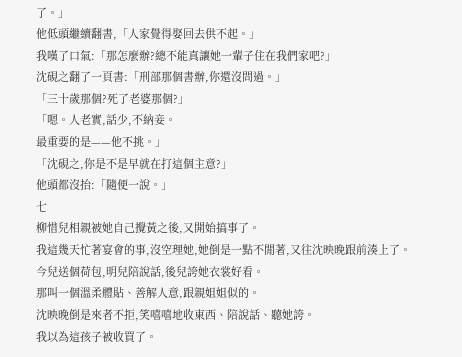了。」
他低頭繼續翻書,「人家覺得娶回去供不起。」
我嘆了口氣:「那怎麼辦?總不能真讓她一輩子住在我們家吧?」
沈硯之翻了一頁書:「刑部那個書辦,你還沒問過。」
「三十歲那個?死了老婆那個?」
「嗯。人老實,話少,不納妾。
最重要的是——他不挑。」
「沈硯之,你是不是早就在打這個主意?」
他頭都沒抬:「隨便一說。」
七
柳惜兒相親被她自己攪黃之後,又開始搞事了。
我這幾天忙著宴會的事,沒空理她,她倒是一點不閒著,又往沈映晚跟前湊上了。
今兒送個荷包,明兒陪說話,後兒誇她衣裳好看。
那叫一個溫柔體貼、善解人意,跟親姐姐似的。
沈映晚倒是來者不拒,笑嘻嘻地收東西、陪說話、聽她誇。
我以為這孩子被收買了。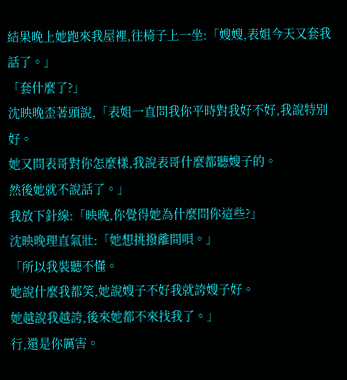結果晚上她跑來我屋裡,往椅子上一坐:「嫂嫂,表姐今天又套我話了。」
「套什麼了?」
沈映晚歪著頭說,「表姐一直問我你平時對我好不好,我說特別好。
她又問表哥對你怎麼樣,我說表哥什麼都聽嫂子的。
然後她就不說話了。」
我放下針線:「映晚,你覺得她為什麼問你這些?」
沈映晚理直氣壯:「她想挑撥離間唄。」
「所以我裝聽不懂。
她說什麼我都笑,她說嫂子不好我就誇嫂子好。
她越說我越誇,後來她都不來找我了。」
行,還是你厲害。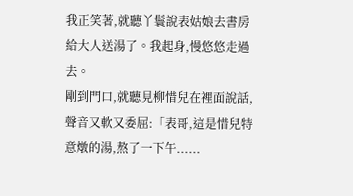我正笑著,就聽丫鬟說表姑娘去書房給大人送湯了。我起身,慢悠悠走過去。
剛到門口,就聽見柳惜兒在裡面說話,聲音又軟又委屈:「表哥,這是惜兒特意燉的湯,熬了一下午......